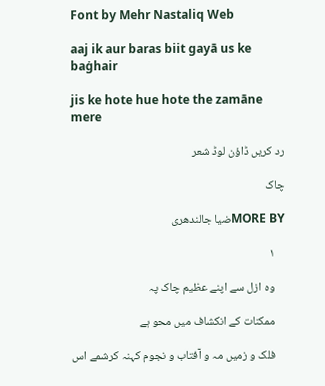Font by Mehr Nastaliq Web

aaj ik aur baras biit gayā us ke baġhair

jis ke hote hue hote the zamāne mere

رد کریں ڈاؤن لوڈ شعر

چاک

MORE BYضیا جالندھری

    ۱

    وہ ازل سے اپنے عظیم چاک پہ

    ممکنات کے انکشاف میں محو ہے

    فلک و زمیں مہ و آفتاب و نجوم کہنہ کرشمے اس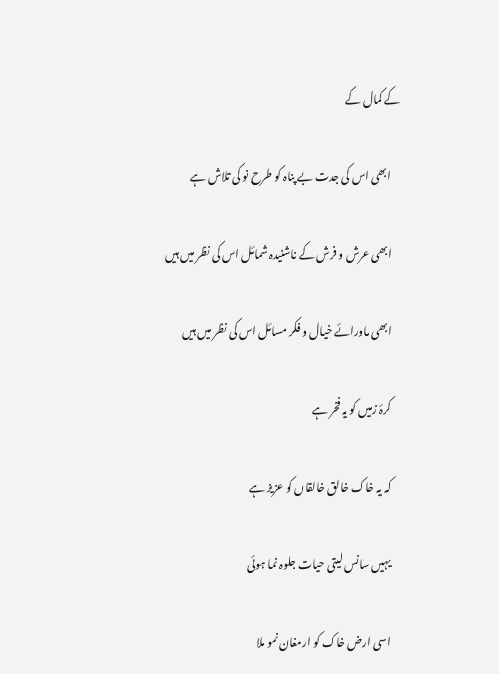کے کمال کے

    ابھی اس کی جدت بے پناہ کو طرح نو کی تلاش ہے

    ابھی عرش و فرش کے ناشنیدہ شمائل اس کی نظر میں ہیں

    ابھی ماورائے خیال و فکر مسائل اس کی نظر میں ہیں

    کرۂ زمیں کو یہ فخر ہے

    کہ یہ خاک خالق خالقاں کو عزیز ہے

    یہیں سانس لیتی حیات جلوہ نما ہوئی

    اسی ارض خاک کو ارمغان نمو ملا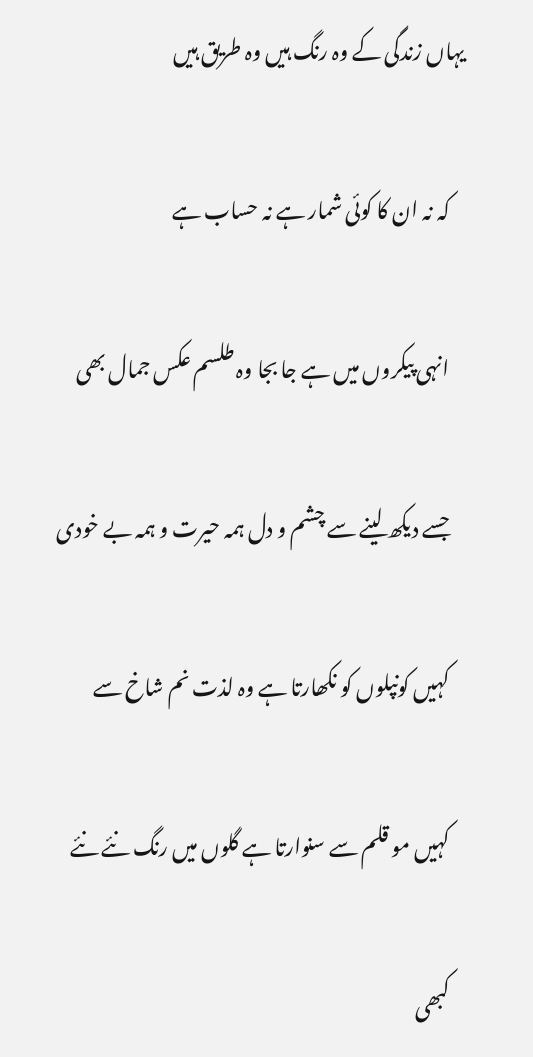یہاں زندگی کے وہ رنگ ہیں وہ طریق ہیں

    کہ نہ ان کا کوئی شمار ہے نہ حساب ہے

    انہی پیکروں میں ہے جا بجا وہ طلسم عکس جمال بھی

    جسے دیکھ لینے سے چشم و دل ہمہ حیرت و ہمہ بے خودی

    کہیں کونپلوں کو نکھارتا ہے وہ لذت نم شاخ سے

    کہیں مو قلم سے سنوارتا ہے گلوں میں رنگ نئے نئے

    کبھی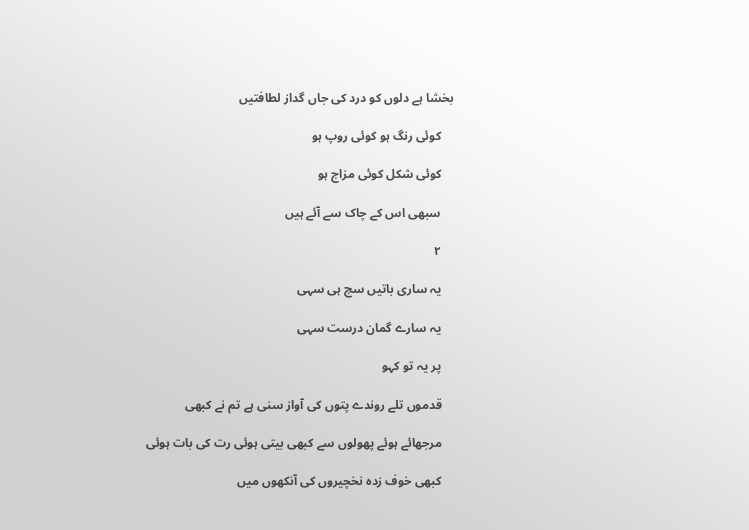بخشا ہے دلوں کو درد کی جاں گداز لطافتیں

    کوئی رنگ ہو کوئی روپ ہو

    کوئی شکل کوئی مزاج ہو

    سبھی اس کے چاک سے آئے ہیں

    ۲

    یہ ساری باتیں سچ ہی سہی

    یہ سارے گمان درست سہی

    پر یہ تو کہو

    قدموں تلے روندے پتوں کی آواز سنی ہے تم نے کبھی

    مرجھائے ہوئے پھولوں سے کبھی بیتی ہوئی رت کی بات ہوئی

    کبھی خوف زدہ نخچیروں کی آنکھوں میں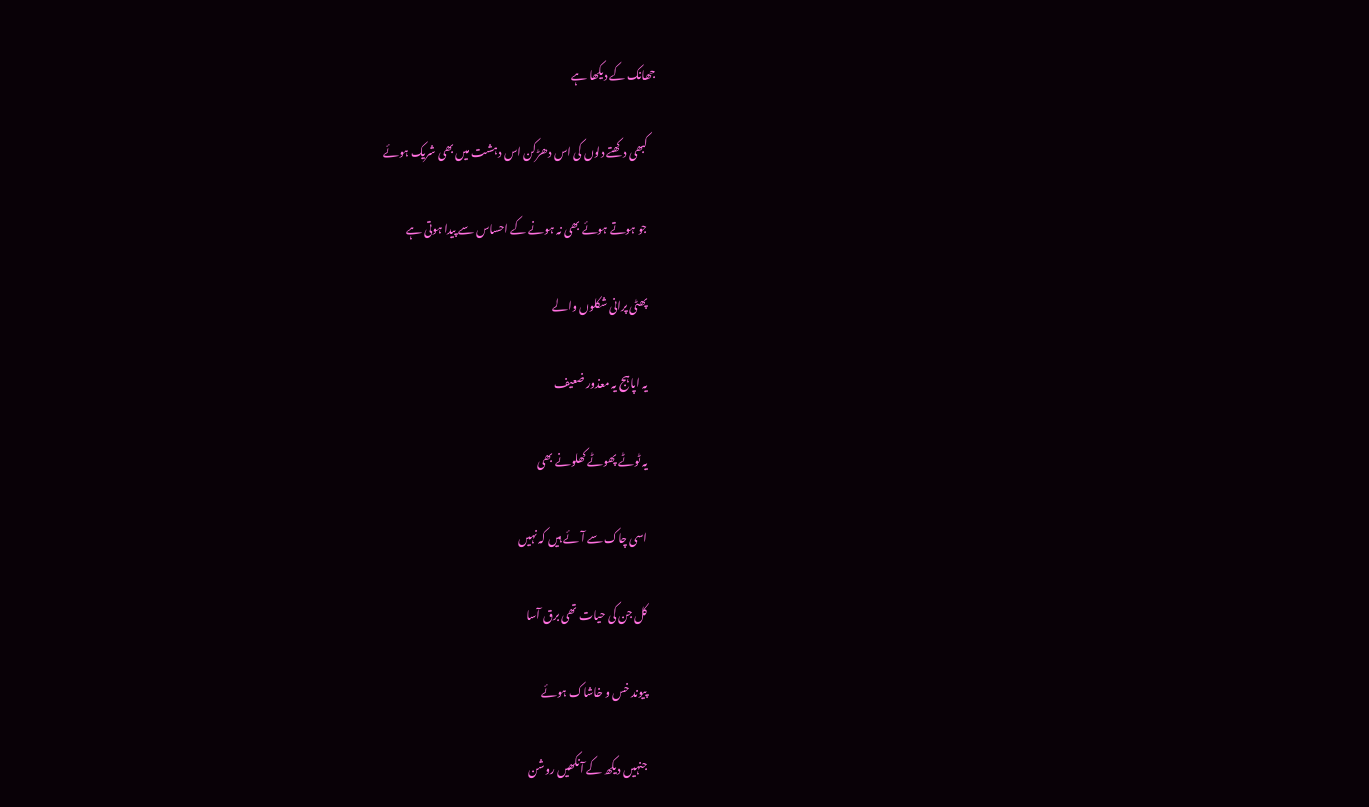جھانک کے دیکھا ہے

    کبھی دکھتے دلوں کی اس دھڑکن اس دہشت میں بھی شریک ہوئے

    جو ہوتے ہوئے بھی نہ ہونے کے احساس سے پیدا ہوتی ہے

    پھٹی پرانی شکلوں والے

    یہ اپاہج یہ معذور ضعیف

    یہ ٹوٹے پھوٹے کھلونے بھی

    اسی چاک سے آئے ہیں کہ نہیں

    کل جن کی حیات تھی برق آسا

    پیوند خس و خاشاک ہوئے

    جنہیں دیکھ کے آنکھیں روشن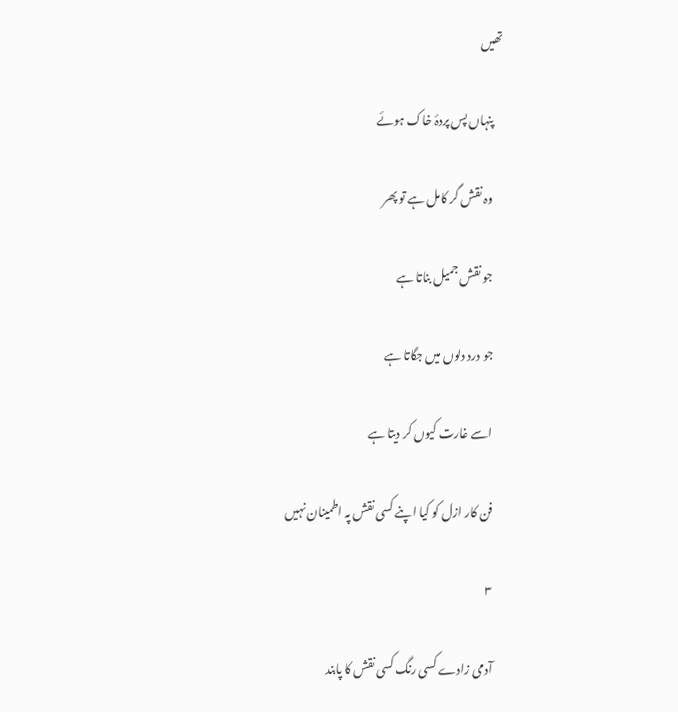تھیں

    پنہاں پس پردۂ خاک ہوئے

    وہ نقش گر کامل ہے تو پھر

    جو نقش جمیل بناتا ہے

    جو درد دلوں میں جگاتا ہے

    اسے غارت کیوں کر دیتا ہے

    فن کار ازل کو کیا اپنے کسی نقش پہ اطمینان نہیں

    ۳

    آدمی زادے کسی رنگ کسی نقش کا پابند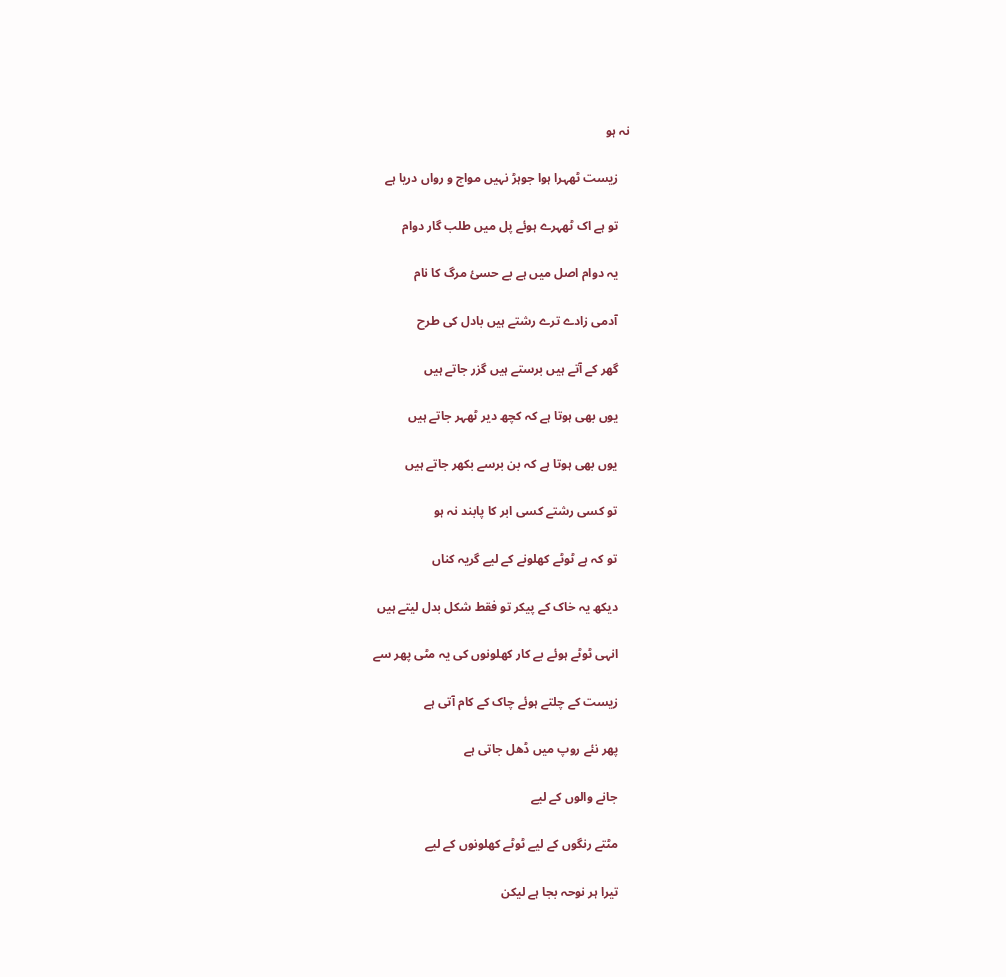نہ ہو

    زیست ٹھہرا ہوا جوہڑ نہیں مواج و رواں دریا ہے

    تو ہے اک ٹھہرے ہوئے پل میں طلب گار دوام

    یہ دوام اصل میں ہے بے حسیٔ مرگ کا نام

    آدمی زادے ترے رشتے ہیں بادل کی طرح

    گھر کے آتے ہیں برستے ہیں گزر جاتے ہیں

    یوں بھی ہوتا ہے کہ کچھ دیر ٹھہر جاتے ہیں

    یوں بھی ہوتا ہے کہ بن برسے بکھر جاتے ہیں

    تو کسی رشتے کسی ابر کا پابند نہ ہو

    تو کہ ہے ٹوٹے کھلونے کے لیے گریہ کناں

    دیکھ یہ خاک کے پیکر تو فقط شکل بدل لیتے ہیں

    انہی ٹوٹے ہوئے بے کار کھلونوں کی یہ مٹی پھر سے

    زیست کے چلتے ہوئے چاک کے کام آتی ہے

    پھر نئے روپ میں ڈھل جاتی ہے

    جانے والوں کے لیے

    مٹتے رنگوں کے لیے ٹوٹے کھلونوں کے لیے

    تیرا ہر نوحہ بجا ہے لیکن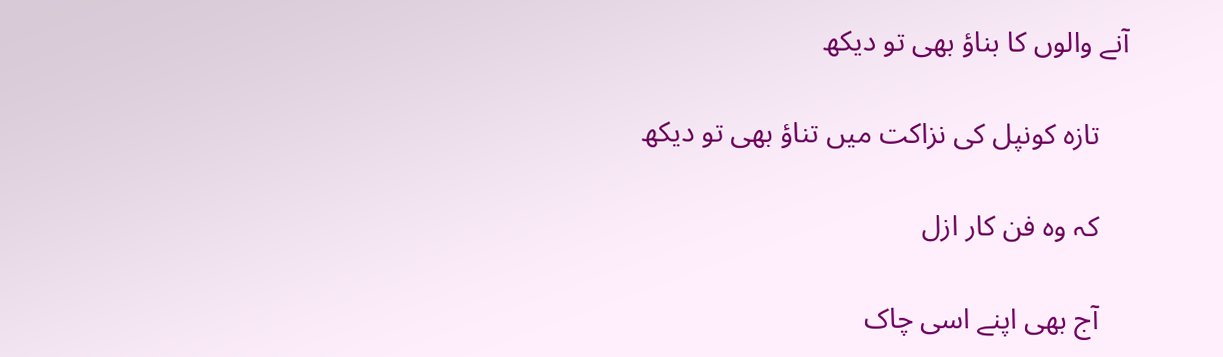آنے والوں کا بناؤ بھی تو دیکھ

    تازہ کونپل کی نزاکت میں تناؤ بھی تو دیکھ

    کہ وہ فن کار ازل

    آج بھی اپنے اسی چاک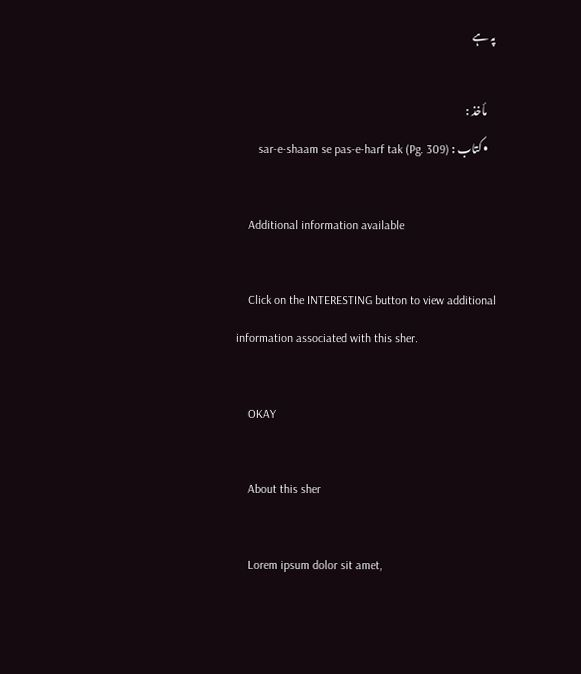پہ ہے

    مأخذ :
    • کتاب : sar-e-shaam se pas-e-harf tak (Pg. 309)

    Additional information available

    Click on the INTERESTING button to view additional information associated with this sher.

    OKAY

    About this sher

    Lorem ipsum dolor sit amet,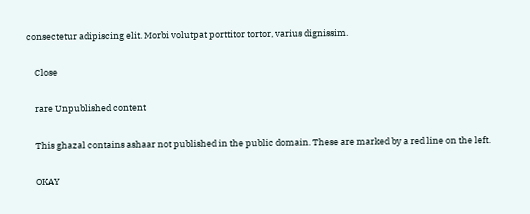consectetur adipiscing elit. Morbi volutpat porttitor tortor, varius dignissim.

    Close

    rare Unpublished content

    This ghazal contains ashaar not published in the public domain. These are marked by a red line on the left.

    OKAY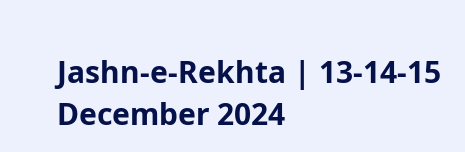Jashn-e-Rekhta | 13-14-15 December 2024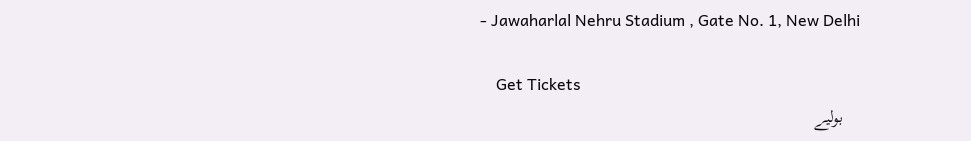- Jawaharlal Nehru Stadium , Gate No. 1, New Delhi

    Get Tickets
    بولیے